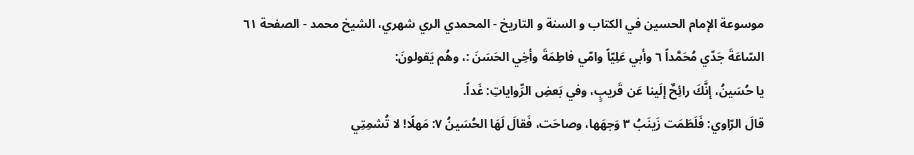موسوعة الإمام الحسين في الكتاب و السنة و التاريخ - المحمدي الري شهري، الشيخ محمد - الصفحة ٦١
السّاعَةَ جَدّي مُحَمَّداً ٦ وأبي عَلِيّاً وامّي فاطِمَةَ وأخِي الحَسَنَ :، وهُم يَقولونَ:
يا حُسَينُ، إنَّكَ رائِحٌ إلَينا عَن قَريبٍ، وفي بَعضِ الرِّواياتِ: غَداً.
قالَ الرّاوي: فَلَطَمَت زَينَبُ ٣ وَجهَها، وصاحَت، فَقالَ لَهَا الحُسَينُ ٧: مَهلًا! لا تُشمِتِي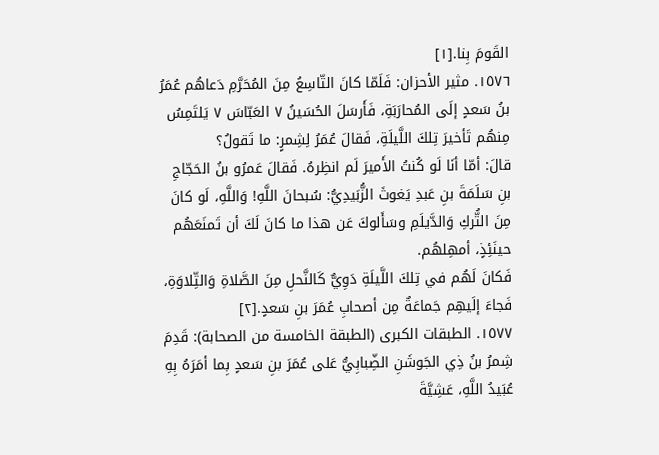القَومَ بِنا.[١]
١٥٧٦. مثير الأحزان: فَلَمّا كانَ التّاسِعُ مِنَ المُحَرَّمِ دَعاهُم عُمَرُ بنُ سَعدٍ إلَى المُحارَبَةِ، فَأَرسَلَ الحُسَينُ ٧ العَبّاسَ ٧ يَلتَمِسُ مِنهُم تَأخيرَ تِلكَ اللَّيلَةِ، فَقالَ عُمَرُ لِشِمرٍ: ما تَقولُ؟
قالَ: أمّا أنَا لَو كُنتُ الأَميرَ لَم انظِرهُ. فَقالَ عَمرُو بنُ الحَجّاجِ بنِ سَلَمَةَ بنِ عَبدِ يَغوثَ الزُّبَيدِيُّ: سُبحانَ اللَّهِ! وَاللَّهِ، لَو كانَ مِنَ التُّركِ وَالدَّيلَمِ وسَأَلوكَ عَن هذا ما كانَ لَكَ أن تَمنَعَهُم حينَئِذٍ، أمهِلهُم.
فَكانَ لَهُم في تِلكَ اللَّيلَةِ دَوِيٌّ كَالنَّحلِ مِنَ الصَّلاةِ وَالتِّلاوَةِ، فَجاءَ إلَيهِم جَماعَةٌ مِن أصحابِ عُمَرَ بنِ سَعدٍ.[٢]
١٥٧٧. الطبقات الكبرى (الطبقة الخامسة من الصحابة): قَدِمَ شِمرُ بنُ ذِي الجَوشَنِ الضِّبابِيُّ عَلى عُمَرَ بنِ سَعدٍ بِما أمَرَهُ بِهِ عُبَيدُ اللَّهِ، عَشِيَّةَ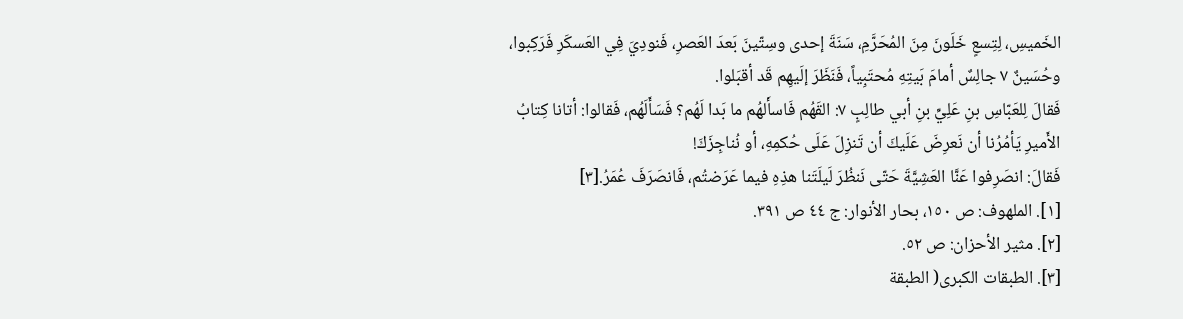الخَميسِ، لِتِسعٍ خَلَونَ مِنَ المُحَرَّمِ، سَنَةَ إحدى وسِتّينَ بَعدَ العَصرِ، فَنودِيَ فِي العَسكَرِ فَرَكِبوا، وحُسَينٌ ٧ جالِسٌ أمامَ بَيتِهِ مُحتَبِياً، فَنَظَرَ إلَيهِم قَد أقبَلوا.
فَقالَ لِلعَبّاسِ بنِ عَلِيِّ بنِ أبي طالِبٍ ٧: القَهُم فَاسأَلهُم ما بَدا لَهُم؟ فَسَأَلَهُم، فَقالوا: أتانا كِتابُ الأَميرِ يَأمُرُنا أن نَعرِضَ عَلَيكَ أن تَنزِلَ عَلَى حُكمِهِ، أو نُناجِزَكَ!
فَقالَ: انصَرِفوا عَنَّا العَشِيَّةَ حَتّى نَنظُرَ لَيلَتَنا هذِهِ فيما عَرَضتُم، فَانصَرَفَ عُمَرُ.[٣]
[١]. الملهوف: ص ١٥٠، بحار الأنوار: ج ٤٤ ص ٣٩١.
[٢]. مثير الأحزان: ص ٥٢.
[٣]. الطبقات الكبرى( الطبقة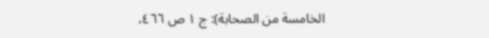الخامسة من الصحابة): ج ١ ص ٤٦٦،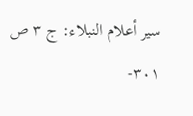سير أعلام النبلاء: ج ٣ ص ٣٠١-